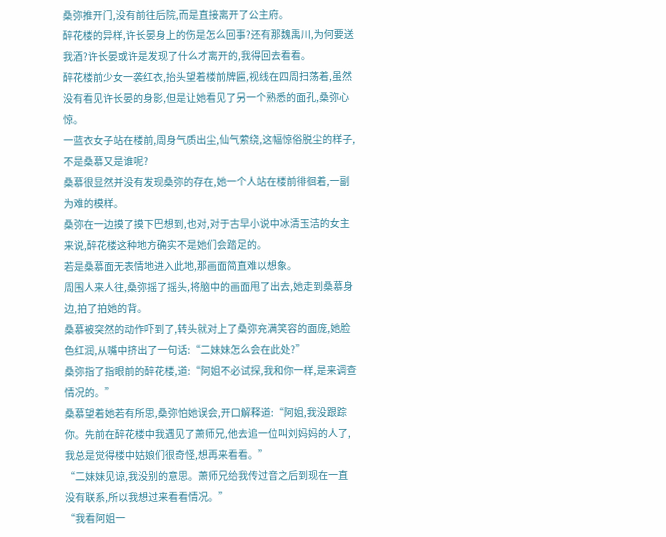桑弥推开门,没有前往后院,而是直接离开了公主府。
醉花楼的异样,许长晏身上的伤是怎么回事?还有那魏禹川,为何要送我酒?许长晏或许是发现了什么才离开的,我得回去看看。
醉花楼前少女一袭红衣,抬头望着楼前牌匾,视线在四周扫荡着,虽然没有看见许长晏的身影,但是让她看见了另一个熟悉的面孔,桑弥心惊。
一蓝衣女子站在楼前,周身气质出尘,仙气萦绕,这幅惊俗脱尘的样子,不是桑慕又是谁呢?
桑慕很显然并没有发现桑弥的存在,她一个人站在楼前徘徊着,一副为难的模样。
桑弥在一边摸了摸下巴想到,也对,对于古早小说中冰清玉洁的女主来说,醉花楼这种地方确实不是她们会踏足的。
若是桑慕面无表情地进入此地,那画面简直难以想象。
周围人来人往,桑弥摇了摇头,将脑中的画面甩了出去,她走到桑慕身边,拍了拍她的背。
桑慕被突然的动作吓到了,转头就对上了桑弥充满笑容的面庞,她脸色红润,从嘴中挤出了一句话:“二妹妹怎么会在此处?”
桑弥指了指眼前的醉花楼,道:“阿姐不必试探,我和你一样,是来调查情况的。”
桑慕望着她若有所思,桑弥怕她误会,开口解释道:“阿姐,我没跟踪你。先前在醉花楼中我遇见了萧师兄,他去追一位叫刘妈妈的人了,我总是觉得楼中姑娘们很奇怪,想再来看看。”
“二妹妹见谅,我没别的意思。萧师兄给我传过音之后到现在一直没有联系,所以我想过来看看情况。”
“我看阿姐一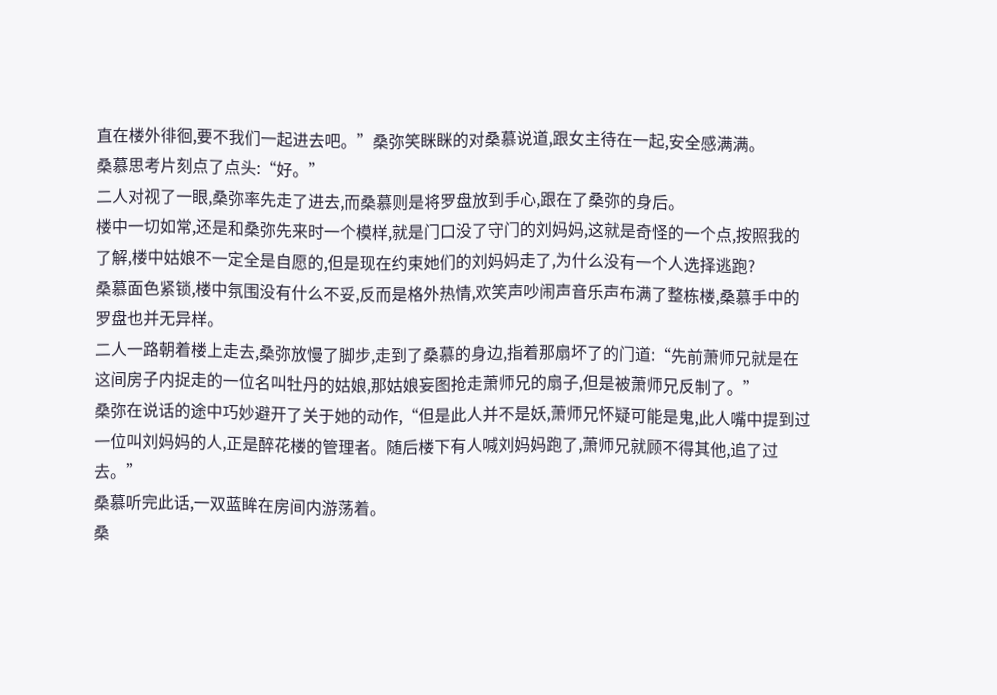直在楼外徘徊,要不我们一起进去吧。”桑弥笑眯眯的对桑慕说道,跟女主待在一起,安全感满满。
桑慕思考片刻点了点头:“好。”
二人对视了一眼,桑弥率先走了进去,而桑慕则是将罗盘放到手心,跟在了桑弥的身后。
楼中一切如常,还是和桑弥先来时一个模样,就是门口没了守门的刘妈妈,这就是奇怪的一个点,按照我的了解,楼中姑娘不一定全是自愿的,但是现在约束她们的刘妈妈走了,为什么没有一个人选择逃跑?
桑慕面色紧锁,楼中氛围没有什么不妥,反而是格外热情,欢笑声吵闹声音乐声布满了整栋楼,桑慕手中的罗盘也并无异样。
二人一路朝着楼上走去,桑弥放慢了脚步,走到了桑慕的身边,指着那扇坏了的门道:“先前萧师兄就是在这间房子内捉走的一位名叫牡丹的姑娘,那姑娘妄图抢走萧师兄的扇子,但是被萧师兄反制了。”
桑弥在说话的途中巧妙避开了关于她的动作,“但是此人并不是妖,萧师兄怀疑可能是鬼,此人嘴中提到过一位叫刘妈妈的人,正是醉花楼的管理者。随后楼下有人喊刘妈妈跑了,萧师兄就顾不得其他,追了过去。”
桑慕听完此话,一双蓝眸在房间内游荡着。
桑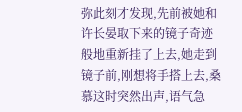弥此刻才发现,先前被她和许长晏取下来的镜子奇迹般地重新挂了上去,她走到镜子前,刚想将手搭上去,桑慕这时突然出声,语气急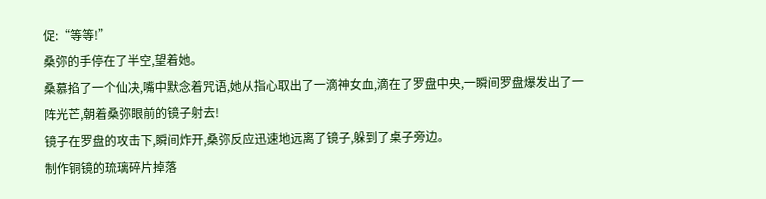促:“等等!”
桑弥的手停在了半空,望着她。
桑慕掐了一个仙决,嘴中默念着咒语,她从指心取出了一滴神女血,滴在了罗盘中央,一瞬间罗盘爆发出了一阵光芒,朝着桑弥眼前的镜子射去!
镜子在罗盘的攻击下,瞬间炸开,桑弥反应迅速地远离了镜子,躲到了桌子旁边。
制作铜镜的琉璃碎片掉落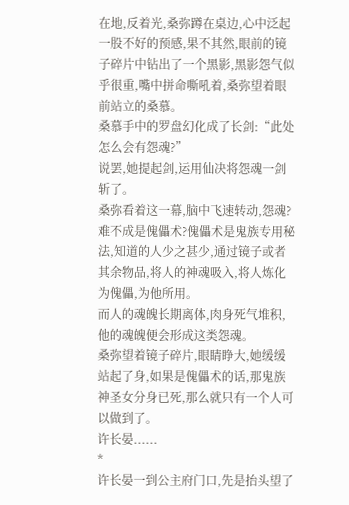在地,反着光,桑弥蹲在桌边,心中泛起一股不好的预感,果不其然,眼前的镜子碎片中钻出了一个黑影,黑影怨气似乎很重,嘴中拼命嘶吼着,桑弥望着眼前站立的桑慕。
桑慕手中的罗盘幻化成了长剑:“此处怎么会有怨魂?”
说罢,她提起剑,运用仙决将怨魂一剑斩了。
桑弥看着这一幕,脑中飞速转动,怨魂?难不成是傀儡术?傀儡术是鬼族专用秘法,知道的人少之甚少,通过镜子或者其余物品,将人的神魂吸入,将人炼化为傀儡,为他所用。
而人的魂魄长期离体,肉身死气堆积,他的魂魄便会形成这类怨魂。
桑弥望着镜子碎片,眼睛睁大,她缓缓站起了身,如果是傀儡术的话,那鬼族神圣女分身已死,那么就只有一个人可以做到了。
许长晏......
*
许长晏一到公主府门口,先是抬头望了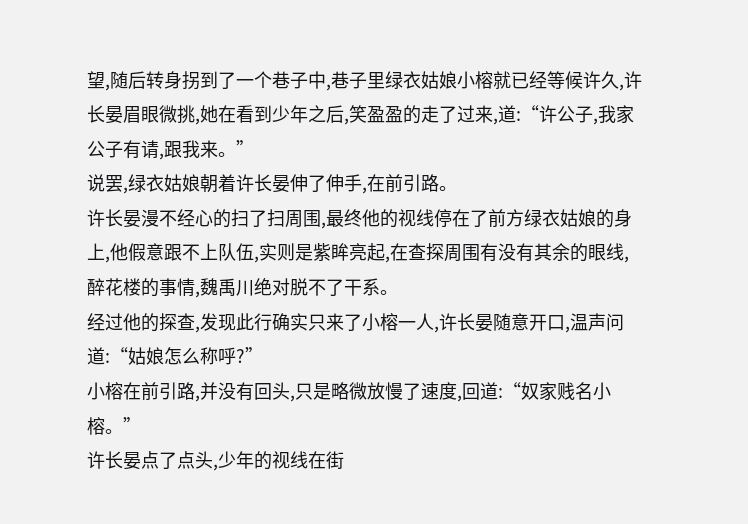望,随后转身拐到了一个巷子中,巷子里绿衣姑娘小榕就已经等候许久,许长晏眉眼微挑,她在看到少年之后,笑盈盈的走了过来,道:“许公子,我家公子有请,跟我来。”
说罢,绿衣姑娘朝着许长晏伸了伸手,在前引路。
许长晏漫不经心的扫了扫周围,最终他的视线停在了前方绿衣姑娘的身上,他假意跟不上队伍,实则是紫眸亮起,在查探周围有没有其余的眼线,醉花楼的事情,魏禹川绝对脱不了干系。
经过他的探查,发现此行确实只来了小榕一人,许长晏随意开口,温声问道:“姑娘怎么称呼?”
小榕在前引路,并没有回头,只是略微放慢了速度,回道:“奴家贱名小榕。”
许长晏点了点头,少年的视线在街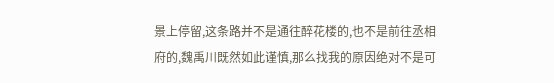景上停留,这条路并不是通往醉花楼的,也不是前往丞相府的,魏禹川既然如此谨慎,那么找我的原因绝对不是可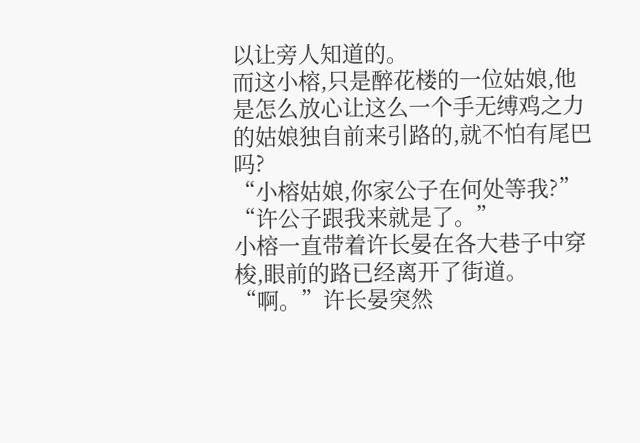以让旁人知道的。
而这小榕,只是醉花楼的一位姑娘,他是怎么放心让这么一个手无缚鸡之力的姑娘独自前来引路的,就不怕有尾巴吗?
“小榕姑娘,你家公子在何处等我?”
“许公子跟我来就是了。”
小榕一直带着许长晏在各大巷子中穿梭,眼前的路已经离开了街道。
“啊。”许长晏突然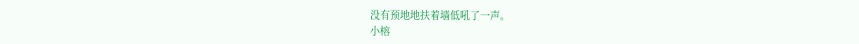没有预地地扶着墙低吼了一声。
小榕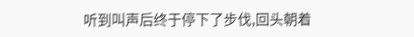听到叫声后终于停下了步伐,回头朝着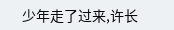少年走了过来,许长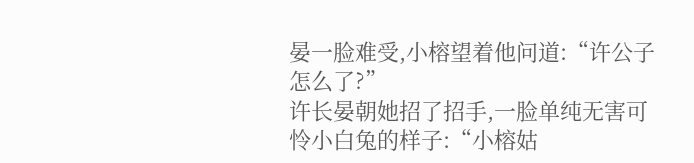晏一脸难受,小榕望着他问道:“许公子怎么了?”
许长晏朝她招了招手,一脸单纯无害可怜小白兔的样子:“小榕姑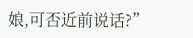娘,可否近前说话?”